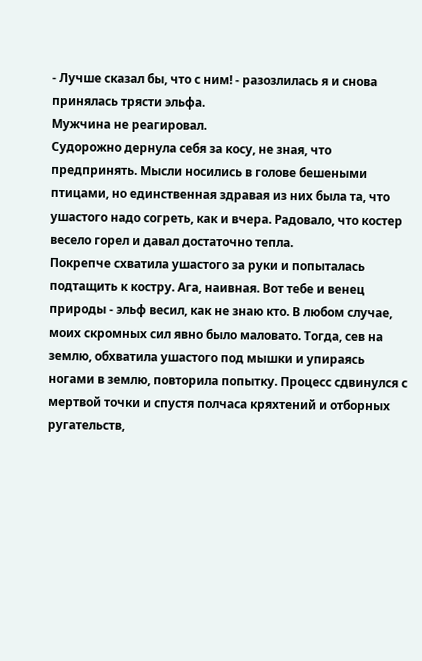- Лучше сказал бы, что с ним! - разозлилась я и снова принялась трясти эльфа.
Мужчина не реагировал.
Судорожно дернула себя за косу, не зная, что предпринять. Мысли носились в голове бешеными птицами, но единственная здравая из них была та, что ушастого надо согреть, как и вчера. Радовало, что костер весело горел и давал достаточно тепла.
Покрепче схватила ушастого за руки и попыталась подтащить к костру. Ага, наивная. Вот тебе и венец природы - эльф весил, как не знаю кто. В любом случае, моих скромных сил явно было маловато. Тогда, сев на землю, обхватила ушастого под мышки и упираясь ногами в землю, повторила попытку. Процесс сдвинулся с мертвой точки и спустя полчаса кряхтений и отборных ругательств,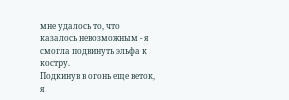мне удалось то, что казалось невозможным - я смогла подвинуть эльфа к костру.
Подкинув в огонь еще веток, я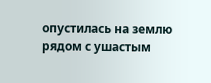опустилась на землю рядом с ушастым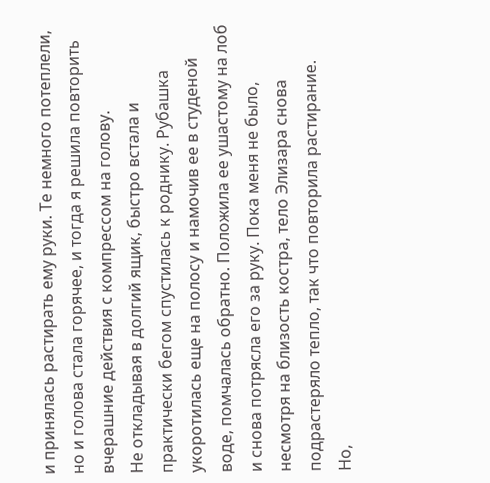и принялась растирать ему руки. Те немного потеплели, но и голова стала горячее, и тогда я решила повторить вчерашние действия с компрессом на голову.
Не откладывая в долгий ящик, быстро встала и практически бегом спустилась к роднику. Рубашка укоротилась еще на полосу и намочив ее в студеной воде, помчалась обратно. Положила ее ушастому на лоб и снова потрясла его за руку. Пока меня не было, несмотря на близость костра, тело Элизара снова подрастеряло тепло, так что повторила растирание.
Но,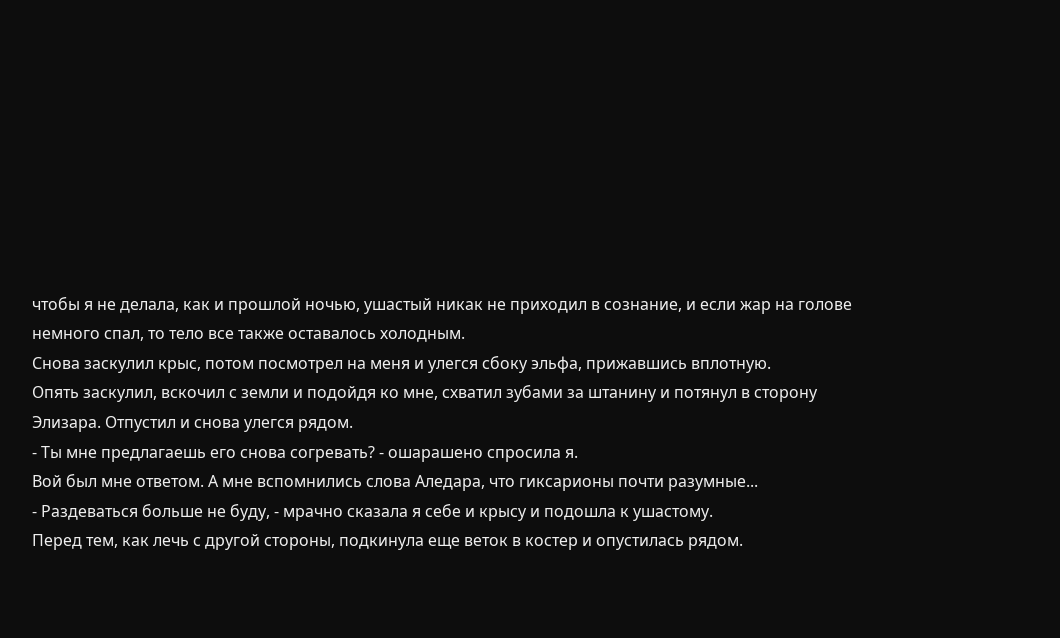чтобы я не делала, как и прошлой ночью, ушастый никак не приходил в сознание, и если жар на голове немного спал, то тело все также оставалось холодным.
Снова заскулил крыс, потом посмотрел на меня и улегся сбоку эльфа, прижавшись вплотную.
Опять заскулил, вскочил с земли и подойдя ко мне, схватил зубами за штанину и потянул в сторону Элизара. Отпустил и снова улегся рядом.
- Ты мне предлагаешь его снова согревать? - ошарашено спросила я.
Вой был мне ответом. А мне вспомнились слова Аледара, что гиксарионы почти разумные...
- Раздеваться больше не буду, - мрачно сказала я себе и крысу и подошла к ушастому.
Перед тем, как лечь с другой стороны, подкинула еще веток в костер и опустилась рядом.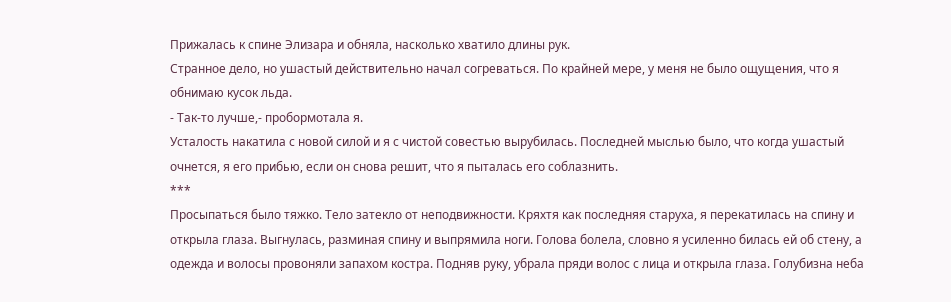Прижалась к спине Элизара и обняла, насколько хватило длины рук.
Странное дело, но ушастый действительно начал согреваться. По крайней мере, у меня не было ощущения, что я обнимаю кусок льда.
- Так-то лучше,- пробормотала я.
Усталость накатила с новой силой и я с чистой совестью вырубилась. Последней мыслью было, что когда ушастый очнется, я его прибью, если он снова решит, что я пыталась его соблазнить.
***
Просыпаться было тяжко. Тело затекло от неподвижности. Кряхтя как последняя старуха, я перекатилась на спину и открыла глаза. Выгнулась, разминая спину и выпрямила ноги. Голова болела, словно я усиленно билась ей об стену, а одежда и волосы провоняли запахом костра. Подняв руку, убрала пряди волос с лица и открыла глаза. Голубизна неба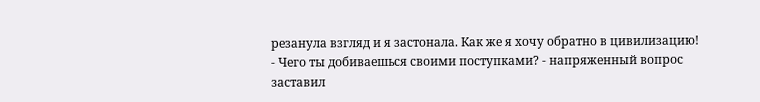резанула взгляд и я застонала. Как же я хочу обратно в цивилизацию!
- Чего ты добиваешься своими поступками? - напряженный вопрос заставил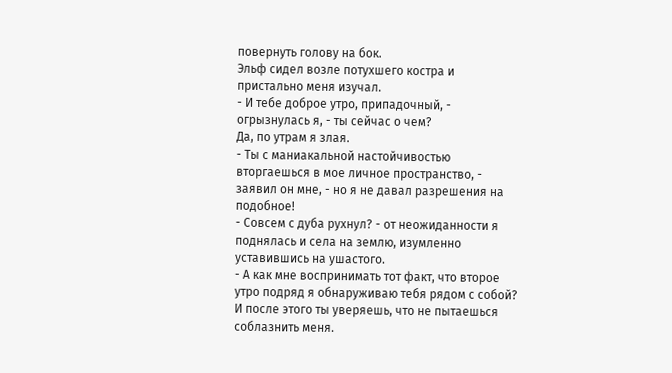повернуть голову на бок.
Эльф сидел возле потухшего костра и пристально меня изучал.
- И тебе доброе утро, припадочный, - огрызнулась я, - ты сейчас о чем?
Да, по утрам я злая.
- Ты с маниакальной настойчивостью вторгаешься в мое личное пространство, - заявил он мне, - но я не давал разрешения на подобное!
- Совсем с дуба рухнул? - от неожиданности я поднялась и села на землю, изумленно уставившись на ушастого.
- А как мне воспринимать тот факт, что второе утро подряд я обнаруживаю тебя рядом с собой? И после этого ты уверяешь, что не пытаешься соблазнить меня.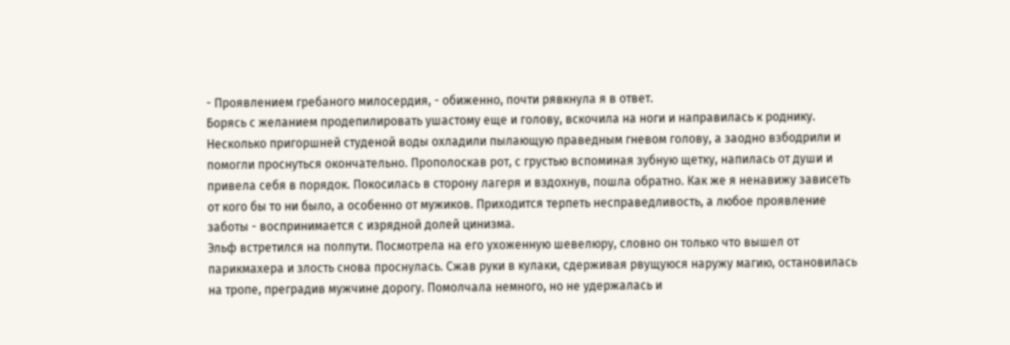- Проявлением гребаного милосердия, - обиженно, почти рявкнула я в ответ.
Борясь с желанием продепилировать ушастому еще и голову, вскочила на ноги и направилась к роднику. Несколько пригоршней студеной воды охладили пылающую праведным гневом голову, а заодно взбодрили и помогли проснуться окончательно. Прополоскав рот, с грустью вспоминая зубную щетку, напилась от души и привела себя в порядок. Покосилась в сторону лагеря и вздохнув, пошла обратно. Как же я ненавижу зависеть от кого бы то ни было, а особенно от мужиков. Приходится терпеть несправедливость, а любое проявление заботы - воспринимается с изрядной долей цинизма.
Эльф встретился на полпути. Посмотрела на его ухоженную шевелюру, словно он только что вышел от парикмахера и злость снова проснулась. Сжав руки в кулаки, сдерживая рвущуюся наружу магию, остановилась на тропе, преградив мужчине дорогу. Помолчала немного, но не удержалась и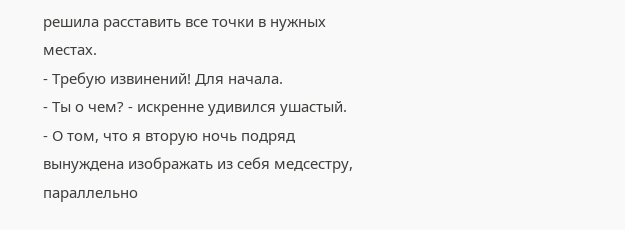решила расставить все точки в нужных местах.
- Требую извинений! Для начала.
- Ты о чем? - искренне удивился ушастый.
- О том, что я вторую ночь подряд вынуждена изображать из себя медсестру, параллельно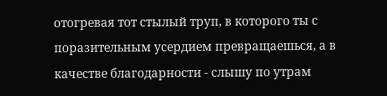отогревая тот стылый труп, в которого ты с поразительным усердием превращаешься, а в качестве благодарности - слышу по утрам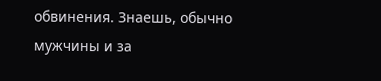обвинения. Знаешь, обычно мужчины и за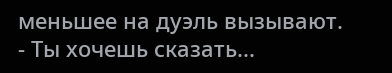меньшее на дуэль вызывают.
- Ты хочешь сказать...